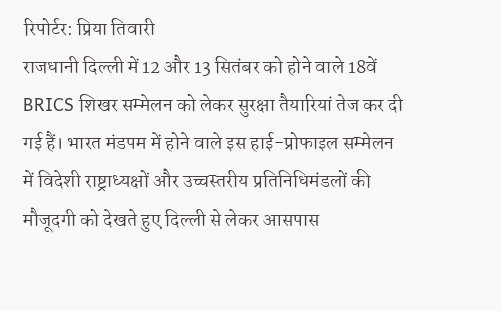रिपोर्टर: प्रिया तिवारी
राजधानी दिल्ली में 12 और 13 सितंबर को होने वाले 18वें BRICS शिखर सम्मेलन को लेकर सुरक्षा तैयारियां तेज कर दी गई हैं। भारत मंडपम में होने वाले इस हाई-प्रोफाइल सम्मेलन में विदेशी राष्ट्राध्यक्षों और उच्चस्तरीय प्रतिनिधिमंडलों की मौजूदगी को देखते हुए दिल्ली से लेकर आसपास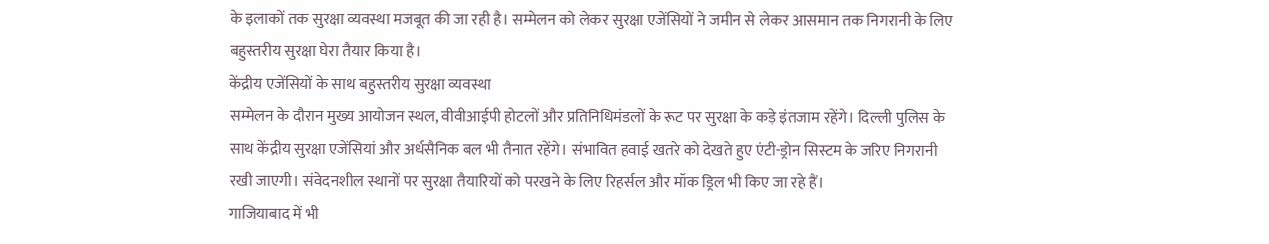के इलाकों तक सुरक्षा व्यवस्था मजबूत की जा रही है। सम्मेलन को लेकर सुरक्षा एजेंसियों ने जमीन से लेकर आसमान तक निगरानी के लिए बहुस्तरीय सुरक्षा घेरा तैयार किया है।
केंद्रीय एजेंसियों के साथ बहुस्तरीय सुरक्षा व्यवस्था
सम्मेलन के दौरान मुख्य आयोजन स्थल, वीवीआईपी होटलों और प्रतिनिधिमंडलों के रूट पर सुरक्षा के कड़े इंतजाम रहेंगे। दिल्ली पुलिस के साथ केंद्रीय सुरक्षा एजेंसियां और अर्धसैनिक बल भी तैनात रहेंगे। संभावित हवाई खतरे को देखते हुए एंटी-ड्रोन सिस्टम के जरिए निगरानी रखी जाएगी। संवेदनशील स्थानों पर सुरक्षा तैयारियों को परखने के लिए रिहर्सल और मॉक ड्रिल भी किए जा रहे हैं।
गाजियाबाद में भी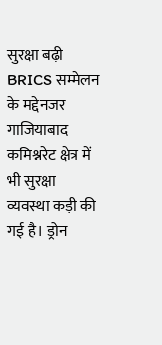सुरक्षा बढ़ी
BRICS सम्मेलन के मद्देनजर गाजियाबाद कमिश्नरेट क्षेत्र में भी सुरक्षा व्यवस्था कड़ी की गई है। ड्रोन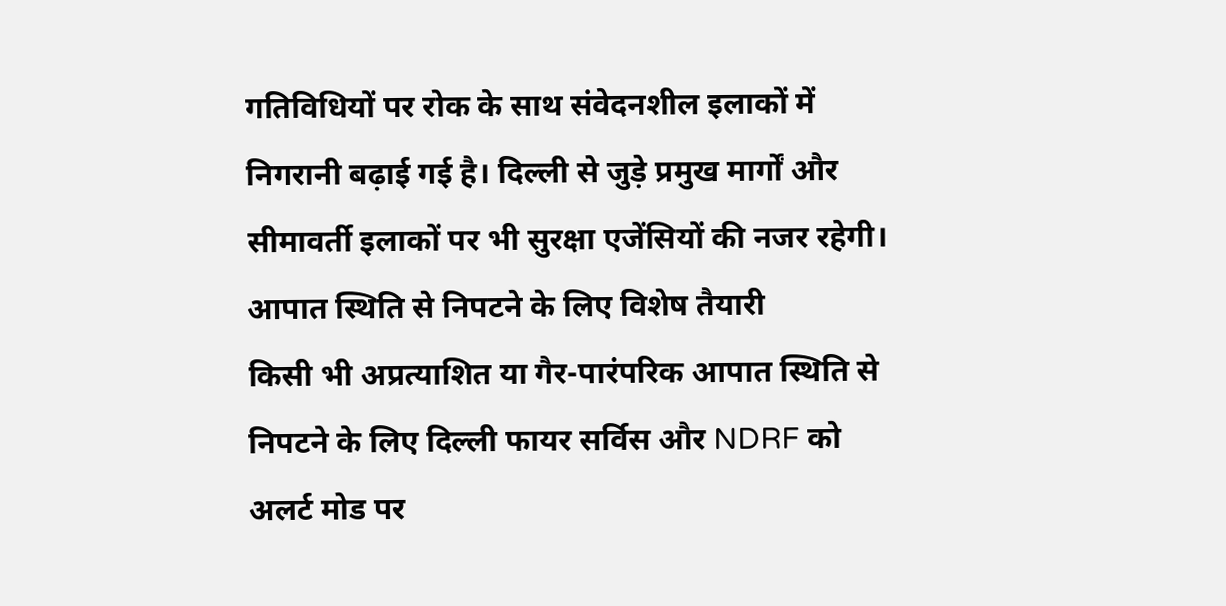गतिविधियों पर रोक के साथ संवेदनशील इलाकों में निगरानी बढ़ाई गई है। दिल्ली से जुड़े प्रमुख मार्गों और सीमावर्ती इलाकों पर भी सुरक्षा एजेंसियों की नजर रहेगी।
आपात स्थिति से निपटने के लिए विशेष तैयारी
किसी भी अप्रत्याशित या गैर-पारंपरिक आपात स्थिति से निपटने के लिए दिल्ली फायर सर्विस और NDRF को अलर्ट मोड पर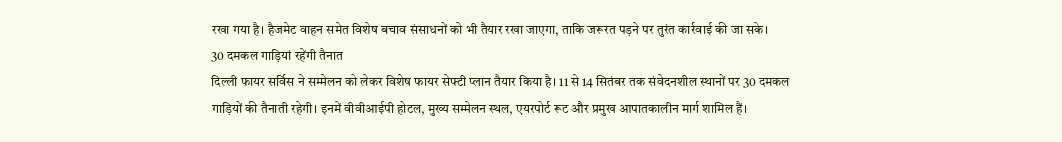रखा गया है। हैजमेट वाहन समेत विशेष बचाव संसाधनों को भी तैयार रखा जाएगा, ताकि जरूरत पड़ने पर तुरंत कार्रवाई की जा सके।
30 दमकल गाड़ियां रहेंगी तैनात
दिल्ली फायर सर्विस ने सम्मेलन को लेकर विशेष फायर सेफ्टी प्लान तैयार किया है। 11 से 14 सितंबर तक संवेदनशील स्थानों पर 30 दमकल गाड़ियों की तैनाती रहेगी। इनमें वीवीआईपी होटल, मुख्य सम्मेलन स्थल, एयरपोर्ट रूट और प्रमुख आपातकालीन मार्ग शामिल हैं।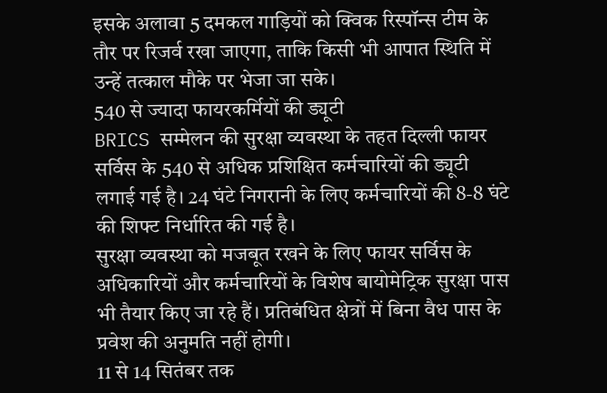इसके अलावा 5 दमकल गाड़ियों को क्विक रिस्पॉन्स टीम के तौर पर रिजर्व रखा जाएगा, ताकि किसी भी आपात स्थिति में उन्हें तत्काल मौके पर भेजा जा सके।
540 से ज्यादा फायरकर्मियों की ड्यूटी
BRICS सम्मेलन की सुरक्षा व्यवस्था के तहत दिल्ली फायर सर्विस के 540 से अधिक प्रशिक्षित कर्मचारियों की ड्यूटी लगाई गई है। 24 घंटे निगरानी के लिए कर्मचारियों की 8-8 घंटे की शिफ्ट निर्धारित की गई है।
सुरक्षा व्यवस्था को मजबूत रखने के लिए फायर सर्विस के अधिकारियों और कर्मचारियों के विशेष बायोमेट्रिक सुरक्षा पास भी तैयार किए जा रहे हैं। प्रतिबंधित क्षेत्रों में बिना वैध पास के प्रवेश की अनुमति नहीं होगी।
11 से 14 सितंबर तक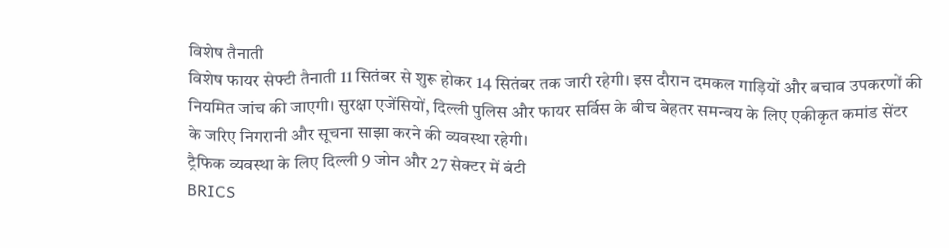विशेष तैनाती
विशेष फायर सेफ्टी तैनाती 11 सितंबर से शुरू होकर 14 सितंबर तक जारी रहेगी। इस दौरान दमकल गाड़ियों और बचाव उपकरणों की नियमित जांच की जाएगी। सुरक्षा एजेंसियों, दिल्ली पुलिस और फायर सर्विस के बीच बेहतर समन्वय के लिए एकीकृत कमांड सेंटर के जरिए निगरानी और सूचना साझा करने की व्यवस्था रहेगी।
ट्रैफिक व्यवस्था के लिए दिल्ली 9 जोन और 27 सेक्टर में बंटी
BRICS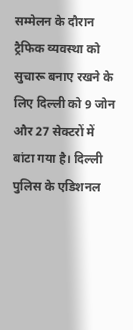सम्मेलन के दौरान ट्रैफिक व्यवस्था को सुचारू बनाए रखने के लिए दिल्ली को 9 जोन और 27 सेक्टरों में बांटा गया है। दिल्ली पुलिस के एडिशनल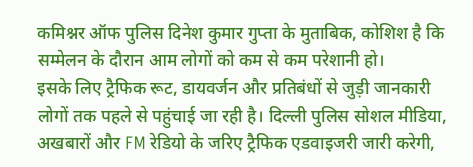कमिश्नर ऑफ पुलिस दिनेश कुमार गुप्ता के मुताबिक, कोशिश है कि सम्मेलन के दौरान आम लोगों को कम से कम परेशानी हो।
इसके लिए ट्रैफिक रूट, डायवर्जन और प्रतिबंधों से जुड़ी जानकारी लोगों तक पहले से पहुंचाई जा रही है। दिल्ली पुलिस सोशल मीडिया, अखबारों और FM रेडियो के जरिए ट्रैफिक एडवाइजरी जारी करेगी,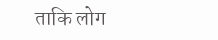ताकि लोग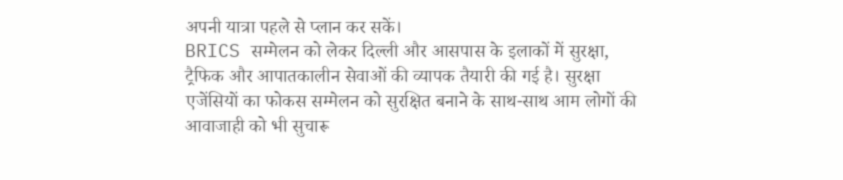अपनी यात्रा पहले से प्लान कर सकें।
BRICS सम्मेलन को लेकर दिल्ली और आसपास के इलाकों में सुरक्षा, ट्रैफिक और आपातकालीन सेवाओं की व्यापक तैयारी की गई है। सुरक्षा एजेंसियों का फोकस सम्मेलन को सुरक्षित बनाने के साथ-साथ आम लोगों की आवाजाही को भी सुचारू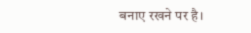बनाए रखने पर है।